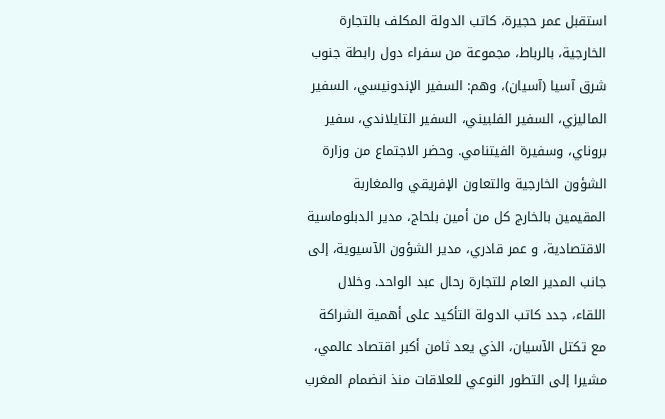استقبل عمر حجيرة، كاتب الدولة المكلف بالتجارة الخارجية، بالرباط، مجموعة من سفراء دول رابطة جنوب شرق آسيا (آسيان)، وهم: السفير الإندونيسي، السفير الماليزي، السفير الفلبيني، السفير التايلاندي، سفير بروناي، وسفيرة الفيتنامي. وحضر الاجتماع من وزارة الشؤون الخارجية والتعاون الإفريقي والمغاربة المقيمين بالخارج كل من أمين بلحاج، مدير الدبلوماسية الاقتصادية، و عمر قادري، مدير الشؤون الآسيوية، إلى جانب المدير العام للتجارة رحال عبد الواحد. وخلال اللقاء، جدد كاتب الدولة التأكيد على أهمية الشراكة مع تكتل الآسيان، الذي يعد ثامن أكبر اقتصاد عالمي، مشيرا إلى التطور النوعي للعلاقات منذ انضمام المغرب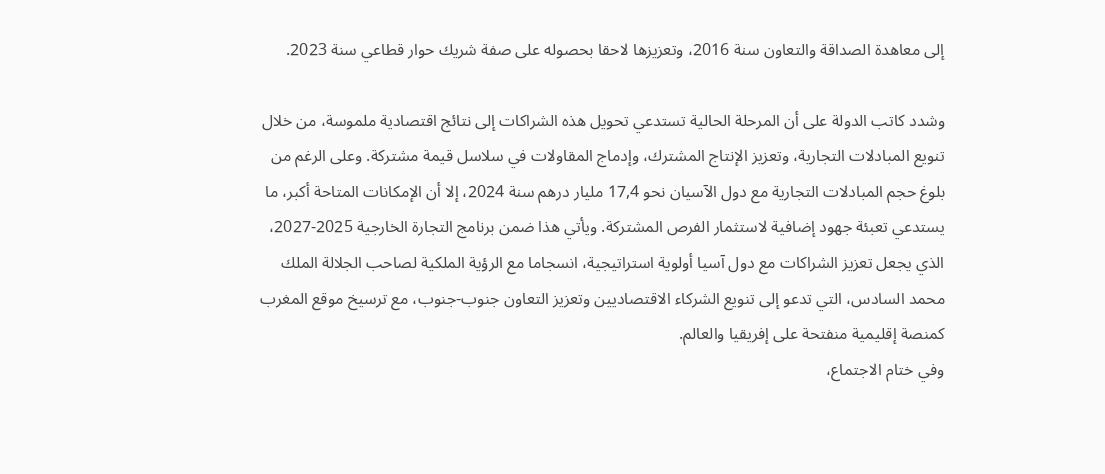إلى معاهدة الصداقة والتعاون سنة 2016، وتعزيزها لاحقا بحصوله على صفة شريك حوار قطاعي سنة 2023.

وشدد كاتب الدولة على أن المرحلة الحالية تستدعي تحويل هذه الشراكات إلى نتائج اقتصادية ملموسة، من خلال تنويع المبادلات التجارية، وتعزيز الإنتاج المشترك، وإدماج المقاولات في سلاسل قيمة مشتركة. وعلى الرغم من بلوغ حجم المبادلات التجارية مع دول الآسيان نحو 17,4 مليار درهم سنة 2024، إلا أن الإمكانات المتاحة أكبر، ما يستدعي تعبئة جهود إضافية لاستثمار الفرص المشتركة. ويأتي هذا ضمن برنامج التجارة الخارجية 2025-2027، الذي يجعل تعزيز الشراكات مع دول آسيا أولوية استراتيجية، انسجاما مع الرؤية الملكية لصاحب الجلالة الملك محمد السادس، التي تدعو إلى تنويع الشركاء الاقتصاديين وتعزيز التعاون جنوب-جنوب، مع ترسيخ موقع المغرب كمنصة إقليمية منفتحة على إفريقيا والعالم.
وفي ختام الاجتماع،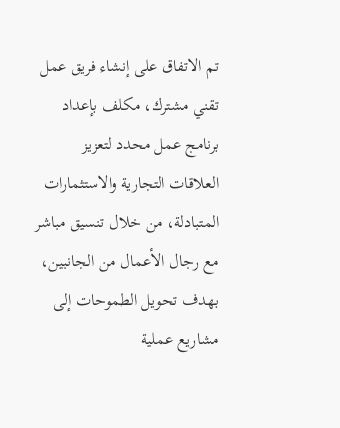تم الاتفاق على إنشاء فريق عمل تقني مشترك، مكلف بإعداد برنامج عمل محدد لتعزيز العلاقات التجارية والاستثمارات المتبادلة، من خلال تنسيق مباشر مع رجال الأعمال من الجانبين، بهدف تحويل الطموحات إلى مشاريع عملية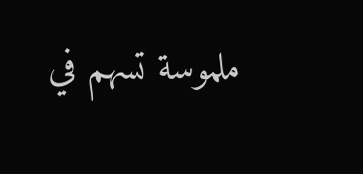ملموسة تسهم في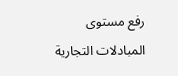رفع مستوى المبادلات التجارية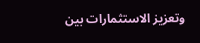وتعزيز الاستثمارات بين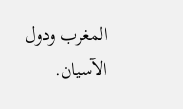المغرب ودول الآسيان.